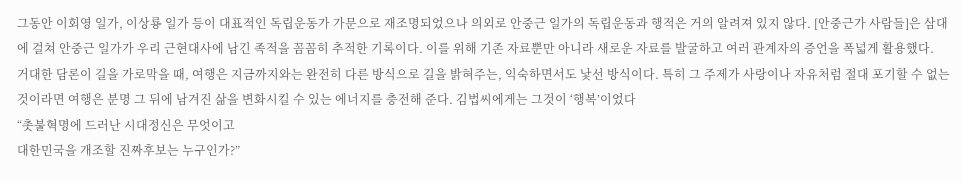그동안 이회영 일가, 이상룡 일가 등이 대표적인 독립운동가 가문으로 재조명되었으나 의외로 안중근 일가의 독립운동과 행적은 거의 알려져 있지 않다. [안중근가 사람들]은 삼대에 걸쳐 안중근 일가가 우리 근현대사에 남긴 족적을 꼼꼼히 추적한 기록이다. 이를 위해 기존 자료뿐만 아니라 새로운 자료를 발굴하고 여러 관계자의 증언을 폭넓게 활용했다.
거대한 담론이 길을 가로막을 때, 여행은 지금까지와는 완전히 다른 방식으로 길을 밝혀주는, 익숙하면서도 낯선 방식이다. 특히 그 주제가 사랑이나 자유처럼 절대 포기할 수 없는 것이라면 여행은 분명 그 뒤에 남겨진 삶을 변화시킬 수 있는 에너지를 충전해 준다. 김법씨에게는 그것이 ‘행복’이었다
“촛불혁명에 드러난 시대정신은 무엇이고
대한민국을 개조할 진짜후보는 누구인가?”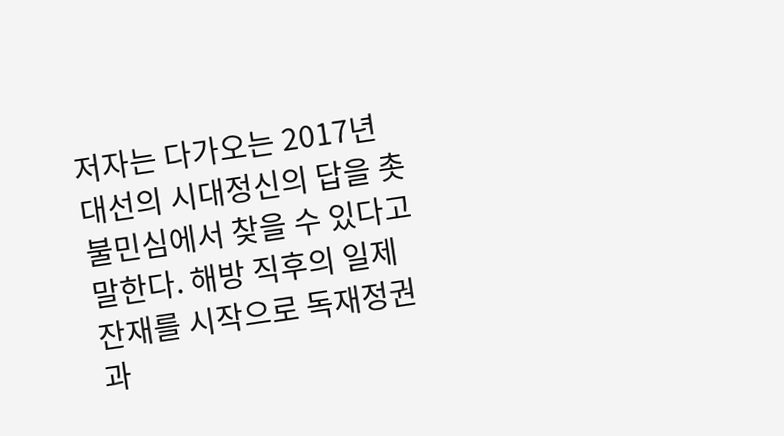저자는 다가오는 2017년 대선의 시대정신의 답을 촛불민심에서 찾을 수 있다고 말한다. 해방 직후의 일제 잔재를 시작으로 독재정권과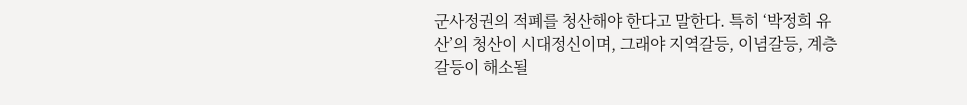군사정권의 적폐를 청산해야 한다고 말한다. 특히 ‘박정희 유산’의 청산이 시대정신이며, 그래야 지역갈등, 이념갈등, 계층갈등이 해소될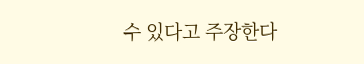수 있다고 주장한다